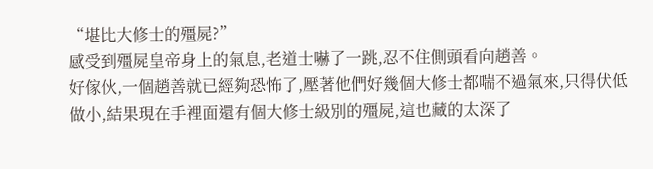“堪比大修士的殭屍?”
感受到殭屍皇帝身上的氣息,老道士嚇了一跳,忍不住側頭看向趙善。
好傢伙,一個趙善就已經夠恐怖了,壓著他們好幾個大修士都喘不過氣來,只得伏低做小,結果現在手裡面還有個大修士級別的殭屍,這也藏的太深了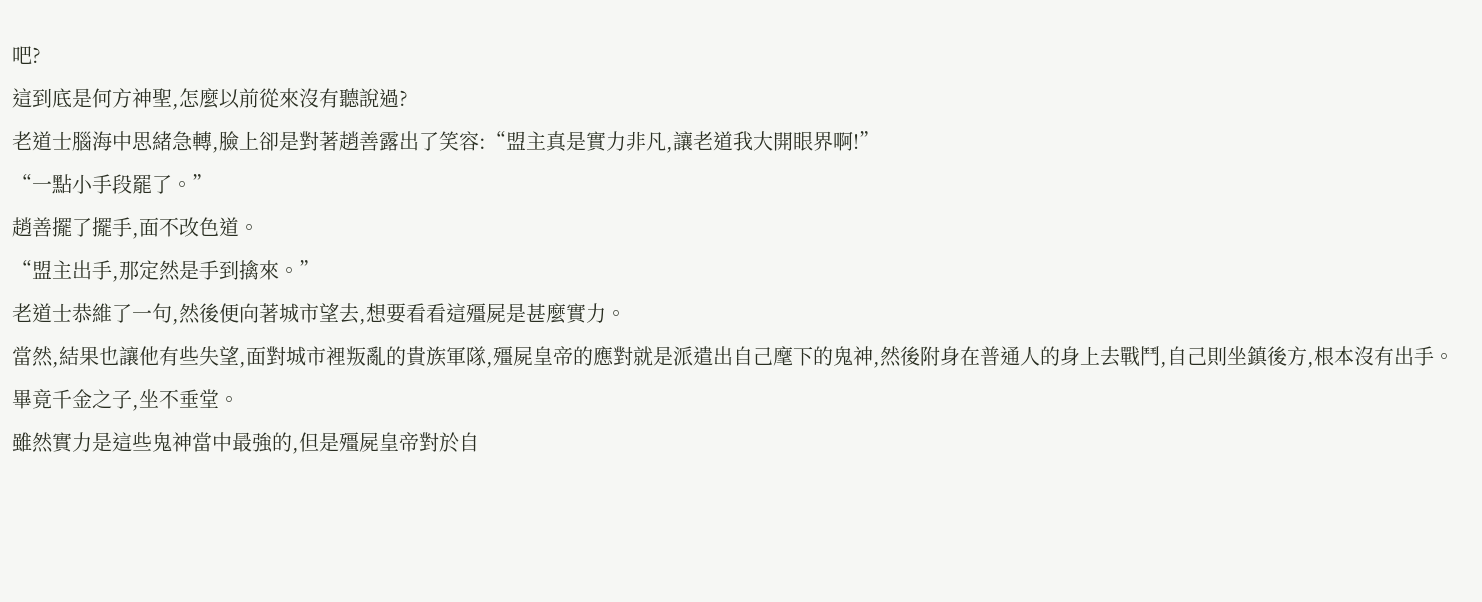吧?
這到底是何方神聖,怎麼以前從來沒有聽說過?
老道士腦海中思緒急轉,臉上卻是對著趙善露出了笑容:“盟主真是實力非凡,讓老道我大開眼界啊!”
“一點小手段罷了。”
趙善擺了擺手,面不改色道。
“盟主出手,那定然是手到擒來。”
老道士恭維了一句,然後便向著城市望去,想要看看這殭屍是甚麼實力。
當然,結果也讓他有些失望,面對城市裡叛亂的貴族軍隊,殭屍皇帝的應對就是派遣出自己麾下的鬼神,然後附身在普通人的身上去戰鬥,自己則坐鎮後方,根本沒有出手。
畢竟千金之子,坐不垂堂。
雖然實力是這些鬼神當中最強的,但是殭屍皇帝對於自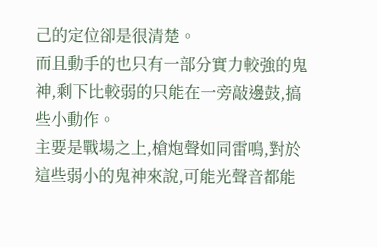己的定位卻是很清楚。
而且動手的也只有一部分實力較強的鬼神,剩下比較弱的只能在一旁敲邊鼓,搞些小動作。
主要是戰場之上,槍炮聲如同雷鳴,對於這些弱小的鬼神來說,可能光聲音都能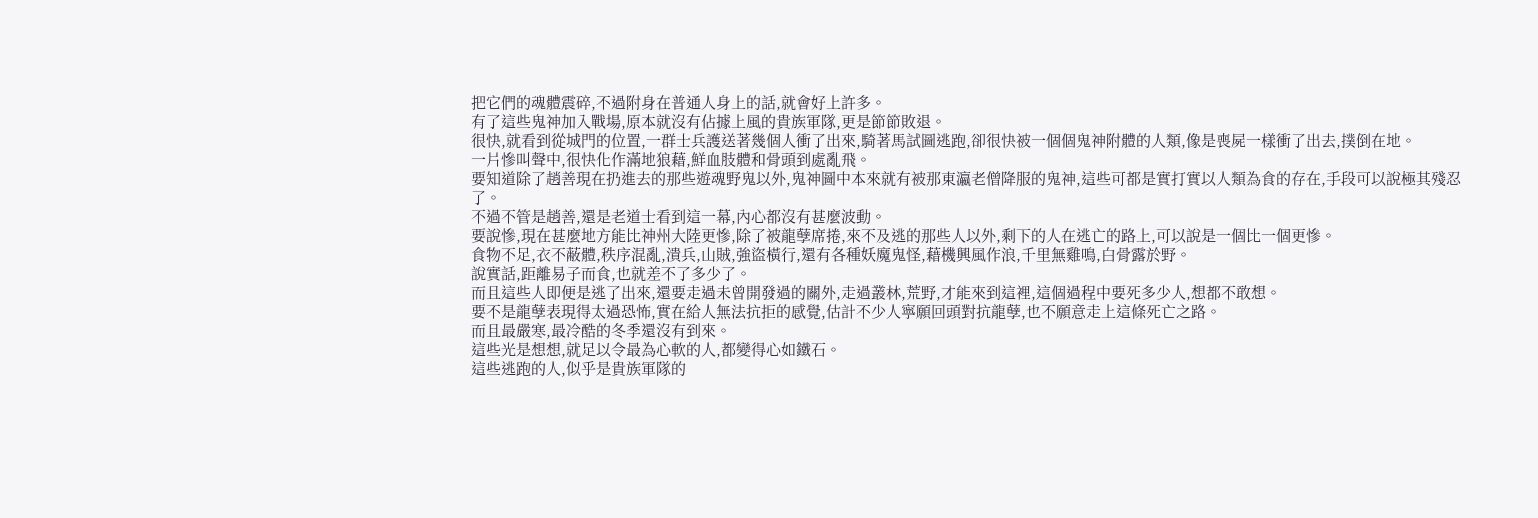把它們的魂體震碎,不過附身在普通人身上的話,就會好上許多。
有了這些鬼神加入戰場,原本就沒有佔據上風的貴族軍隊,更是節節敗退。
很快,就看到從城門的位置,一群士兵護送著幾個人衝了出來,騎著馬試圖逃跑,卻很快被一個個鬼神附體的人類,像是喪屍一樣衝了出去,撲倒在地。
一片慘叫聲中,很快化作滿地狼藉,鮮血肢體和骨頭到處亂飛。
要知道除了趙善現在扔進去的那些遊魂野鬼以外,鬼神圖中本來就有被那東瀛老僧降服的鬼神,這些可都是實打實以人類為食的存在,手段可以說極其殘忍了。
不過不管是趙善,還是老道士看到這一幕,內心都沒有甚麼波動。
要說慘,現在甚麼地方能比神州大陸更慘,除了被龍孽席捲,來不及逃的那些人以外,剩下的人在逃亡的路上,可以說是一個比一個更慘。
食物不足,衣不蔽體,秩序混亂,潰兵,山賊,強盜橫行,還有各種妖魔鬼怪,藉機興風作浪,千里無雞鳴,白骨露於野。
說實話,距離易子而食,也就差不了多少了。
而且這些人即便是逃了出來,還要走過未曾開發過的關外,走過叢林,荒野,才能來到這裡,這個過程中要死多少人,想都不敢想。
要不是龍孽表現得太過恐怖,實在給人無法抗拒的感覺,估計不少人寧願回頭對抗龍孽,也不願意走上這條死亡之路。
而且最嚴寒,最冷酷的冬季還沒有到來。
這些光是想想,就足以令最為心軟的人,都變得心如鐵石。
這些逃跑的人,似乎是貴族軍隊的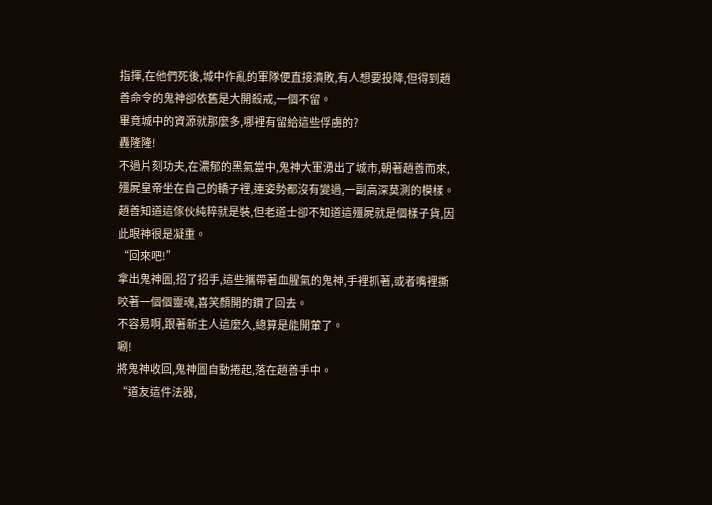指揮,在他們死後,城中作亂的軍隊便直接潰敗,有人想要投降,但得到趙善命令的鬼神卻依舊是大開殺戒,一個不留。
畢竟城中的資源就那麼多,哪裡有留給這些俘虜的?
轟隆隆!
不過片刻功夫,在濃郁的黑氣當中,鬼神大軍湧出了城市,朝著趙善而來,殭屍皇帝坐在自己的轎子裡,連姿勢都沒有變過,一副高深莫測的模樣。
趙善知道這傢伙純粹就是裝,但老道士卻不知道這殭屍就是個樣子貨,因此眼神很是凝重。
“回來吧!”
拿出鬼神圖,招了招手,這些攜帶著血腥氣的鬼神,手裡抓著,或者嘴裡撕咬著一個個靈魂,喜笑顏開的鑽了回去。
不容易啊,跟著新主人這麼久,總算是能開葷了。
唰!
將鬼神收回,鬼神圖自動捲起,落在趙善手中。
“道友這件法器,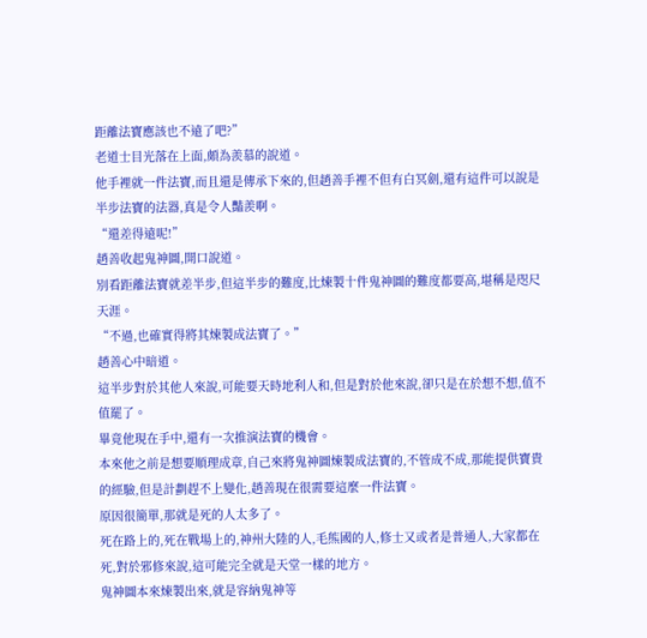距離法寶應該也不遠了吧?”
老道士目光落在上面,頗為羨慕的說道。
他手裡就一件法寶,而且還是傳承下來的,但趙善手裡不但有白冥劍,還有這件可以說是半步法寶的法器,真是令人豔羨啊。
“還差得遠呢!”
趙善收起鬼神圖,開口說道。
別看距離法寶就差半步,但這半步的難度,比煉製十件鬼神圖的難度都要高,堪稱是咫尺天涯。
“不過,也確實得將其煉製成法寶了。”
趙善心中暗道。
這半步對於其他人來說,可能要天時地利人和,但是對於他來說,卻只是在於想不想,值不值罷了。
畢竟他現在手中,還有一次推演法寶的機會。
本來他之前是想要順理成章,自己來將鬼神圖煉製成法寶的,不管成不成,那能提供寶貴的經驗,但是計劃趕不上變化,趙善現在很需要這麼一件法寶。
原因很簡單,那就是死的人太多了。
死在路上的,死在戰場上的,神州大陸的人,毛熊國的人,修士又或者是普通人,大家都在死,對於邪修來說,這可能完全就是天堂一樣的地方。
鬼神圖本來煉製出來,就是容納鬼神等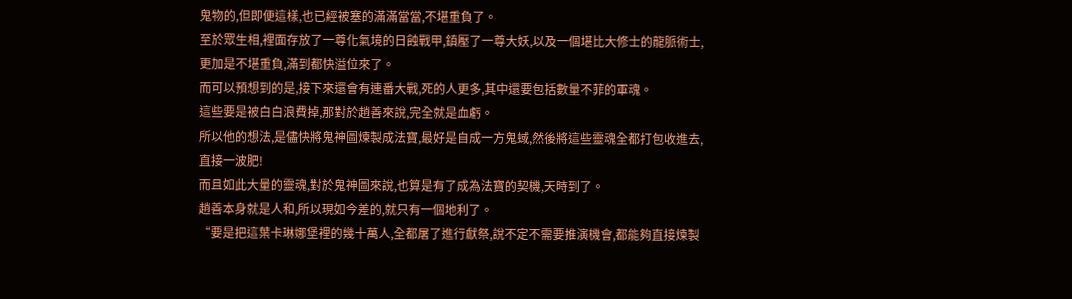鬼物的,但即便這樣,也已經被塞的滿滿當當,不堪重負了。
至於眾生相,裡面存放了一尊化氣境的日蝕戰甲,鎮壓了一尊大妖,以及一個堪比大修士的龍脈術士,更加是不堪重負,滿到都快溢位來了。
而可以預想到的是,接下來還會有連番大戰,死的人更多,其中還要包括數量不菲的軍魂。
這些要是被白白浪費掉,那對於趙善來說,完全就是血虧。
所以他的想法,是儘快將鬼神圖煉製成法寶,最好是自成一方鬼蜮,然後將這些靈魂全都打包收進去,直接一波肥!
而且如此大量的靈魂,對於鬼神圖來說,也算是有了成為法寶的契機,天時到了。
趙善本身就是人和,所以現如今差的,就只有一個地利了。
“要是把這葉卡琳娜堡裡的幾十萬人,全都屠了進行獻祭,說不定不需要推演機會,都能夠直接煉製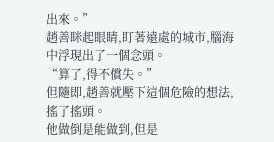出來。”
趙善眯起眼睛,盯著遠處的城市,腦海中浮現出了一個念頭。
“算了,得不償失。”
但隨即,趙善就壓下這個危險的想法,搖了搖頭。
他做倒是能做到,但是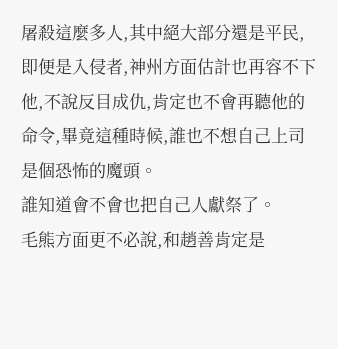屠殺這麼多人,其中絕大部分還是平民,即便是入侵者,神州方面估計也再容不下他,不說反目成仇,肯定也不會再聽他的命令,畢竟這種時候,誰也不想自己上司是個恐怖的魔頭。
誰知道會不會也把自己人獻祭了。
毛熊方面更不必說,和趙善肯定是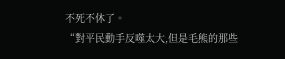不死不休了。
“對平民動手反噬太大,但是毛熊的那些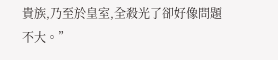貴族,乃至於皇室,全殺光了卻好像問題不大。”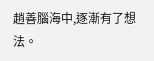趙善腦海中,逐漸有了想法。